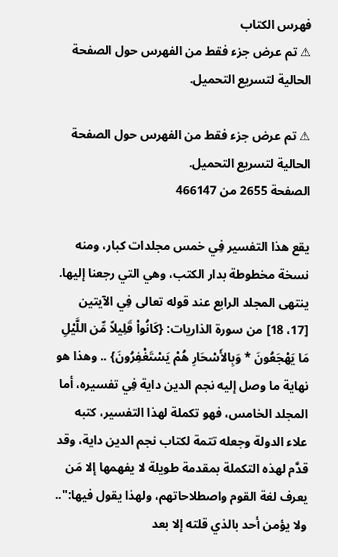فهرس الكتاب
⚠ تم عرض جزء فقط من الفهرس حول الصفحة الحالية لتسريع التحميل.

⚠ تم عرض جزء فقط من الفهرس حول الصفحة الحالية لتسريع التحميل.
الصفحة 2655 من 466147

يقع هذا التفسير فِي خمس مجلدات كبار، ومنه نسخة مخطوطة بدار الكتب، وهي التي رجعنا إليها. ينتهى المجلد الرابع عند قوله تعالى فِي الآيتين [17، 18] من سورة الذاريات: {كَانُواْ قَلِيلاً مِّن اللَّيْلِ مَا يَهْجَعُونَ * وَبِالأَسْحَارِ هُمْ يَسْتَغْفِرُونَ} .. وهذا هو نهاية ما وصل إليه نجم الدين داية فِي تفسيره، أما المجلد الخامس، فهو تكملة لهذا التفسير، كتبه علاء الدولة وجعله تتمة لكتاب نجم الدين داية، وقد قدَّم لهذه التكملة بمقدمة طويلة لا يفهمها إلا مَن يعرف لغة القوم واصطلاحاتهم، ولهذا يقول فيها:".. ولا يؤمن أحد بالذي قلته إلا بعد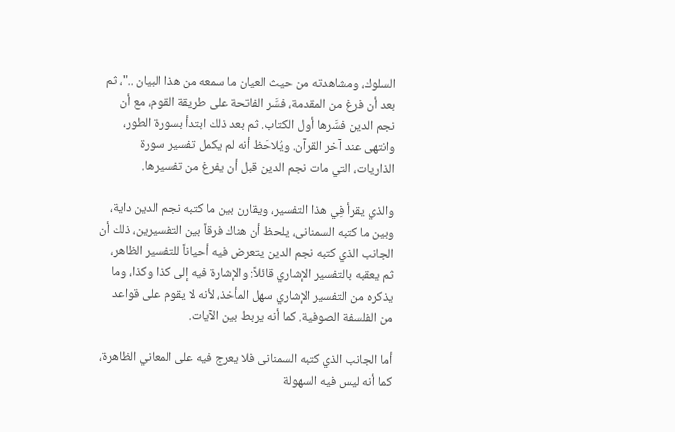السلوك، ومشاهدته من حيث العيان ما سمعه من هذا البيان .."، ثم بعد أن فرغ من المقدمة، فسَّر الفاتحة على طريقة القوم، مع أن نجم الدين فسَّرها أول الكتاب. ثم بعد ذلك ابتدأ بسورة الطور، وانتهى عند آخر القرآن. ويُلاحَظ أنه لم يكمل تفسير سورة الذاريات، التي مات نجم الدين قبل أن يفرغ من تفسيرها.

والذي يقرأ فِي هذا التفسير، ويقارن بين ما كتبه نجم الدين داية، وبين ما كتبه السمنانى، يلحظ أن هناك فرقاً بين التفسيرين، ذلك أن الجانب الذي كتبه نجم الدين يتعرض فيه أحياناً للتفسير الظاهر، ثم يعقبه بالتفسير الإشاري قائلاً: والإشارة فيه إلى كذا وكذا، وما يذكره من التفسير الإشاري سهل المأخذ، لأنه لا يقوم على قواعد من الفلسفة الصوفية. كما أنه يربط بين الآيات.

أما الجانب الذي كتبه السمنانى فلا يعرج فيه على المعاني الظاهرة، كما أنه ليس فيه السهولة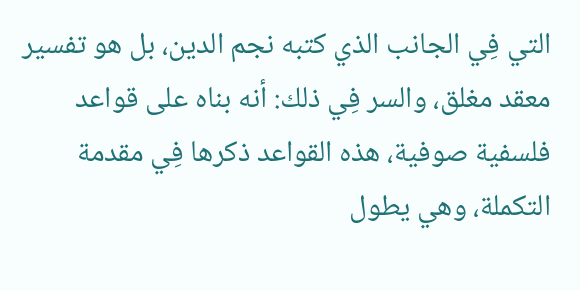التي فِي الجانب الذي كتبه نجم الدين، بل هو تفسير معقد مغلق، والسر فِي ذلك: أنه بناه على قواعد فلسفية صوفية، هذه القواعد ذكرها فِي مقدمة التكملة، وهي يطول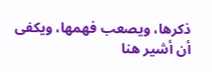ذكرها، ويصعب فهمها، ويكفى أن أشير هنا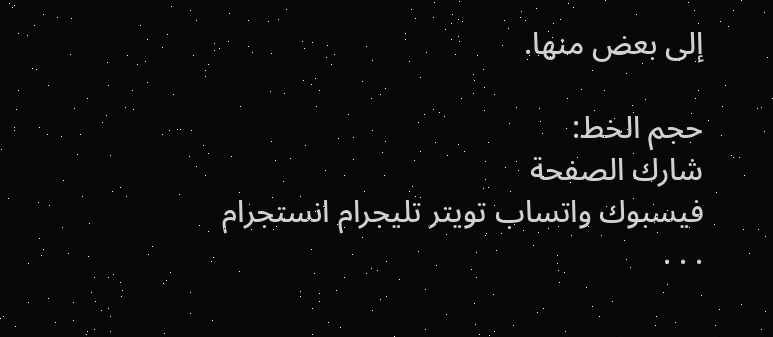إلى بعض منها.

حجم الخط:
شارك الصفحة
فيسبوك واتساب تويتر تليجرام انستجرام
. . .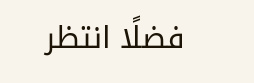فضلًا انتظر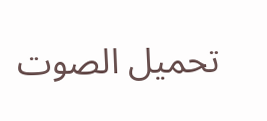تحميل الصوت